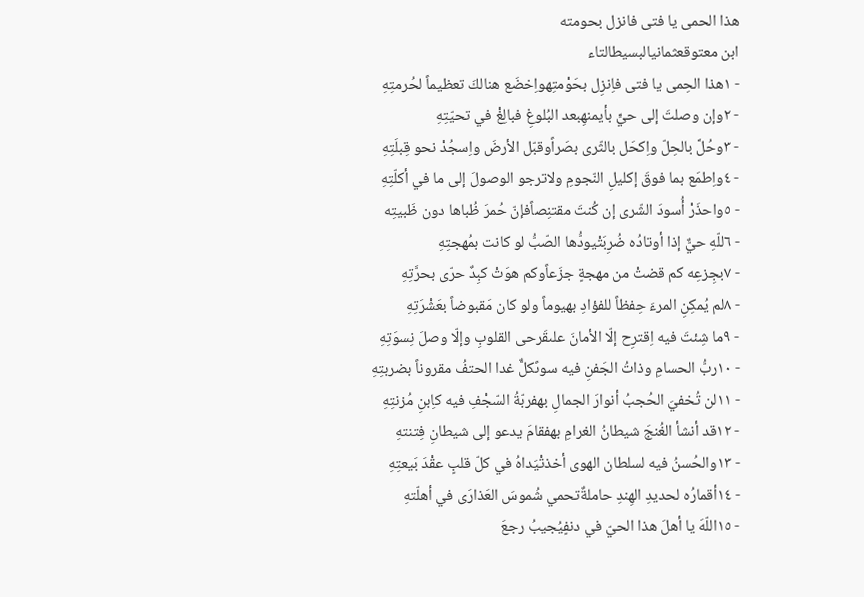هذا الحمى يا فتى فانزل بحومته
ابن معتوقعثمانيالبسيطالتاء
- ١هذا الحِمى يا فتى فاِنزِل بحَوْمتِهواِخضَع هنالكَ تعظيماً لحُرمتِهِ
- ٢وإن وصلتَ إلى حيٍّ بأيمنهِبعد البُلوغِ فبالِغْ في تحيّتِهِ
- ٣وحُلَّ بالحِلّ واِكحَل بالثّرى بصَراًوقبّل الأرضَ واِسجُدْ نحو قِبلَتِهِ
- ٤واِطمَع بما فوقَ إكليلِ النّجومِ ولاترجو الوصولَ إلى ما في أكلّتِهِ
- ٥واحذَرْ أُسودَ الشّرى إن كُنتَ مقتنِصاًفإنّ حُمرَ ظُباها دون ظَبيتِه
- ٦للّهِ حيٌّ إذا أوتادُه ضُرِبَتْيودُّها الصّبُّ لو كانت بمُهجتِهِ
- ٧بجِزعِه كم قضتْ من مهجةٍ جزَعاًوكم هوَتْ كبِدٌ حرّى بحرَّتِهِ
- ٨لم يُمكِنِ المرءَ حِفظاً للفؤادِ بهيوماً ولو كان مَقبوضاً بعَشْرَتِهِ
- ٩ما شِئتَ فيه اِقترِح إلّا الأمانَ علىقَرحى القلوبِ وإلّا وصلَ نِسوَتِهِ
- ١٠ربُّ الحسامِ وذاتُ الجَفنِ فيه سوىًكلٌّ غدا الحتفُ مقروناً بضربتِهِ
- ١١لن تُخفيَ الحُجبُ أنوارَ الجمالِ بهفربّةُ السّجْفِ فيه كاِبنِ مُزنتِهِ
- ١٢قد أنشأ الغُنجَ شيطانُ الغرامِ بهفقامَ يدعو إلى شيطانِ فِتنتهِ
- ١٣والحُسنُ فيه لسلطان الهوى أخذتْيَداهُ في كلّ قلبٍ عقْدَ بَيعتِهِ
- ١٤أقمارُه لحديدِ الهِندِ حاملةٌتحمي شُموسَ العَذارَى في أهلّتهِ
- ١٥اللّهَ يا أهلَ هذا الحيّ في دنفٍيُجيبُ رجعَ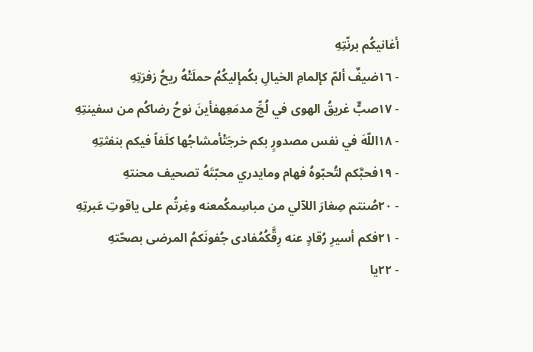أغانيكُم برنّتِهِ
- ١٦ضيفٌ ألمّ كإلمامِ الخيالِ بكُمإليكُمُ حملَتْهُ ريحُ زفرَتِهِ
- ١٧صبٌّ غريقُ الهوى في لُجِّ مدمَعِهفأينَ نوحُ رضاكُم من سفينتِهِ
- ١٨اللّهَ في نفس مصدورٍ بكم خرجَتْأمشاجُها كلَفاً فيكم بنفثتِهِ
- ١٩فحبَّكم لتُحبّوهُ فهام ومايدري محبّتَهُ تصحيف محنتهِ
- ٢٠صُنتم صِغارَ اللآلي من مباسِمكُمعنه وغِرتُم على ياقوتِ عَبرتِهِ
- ٢١فكم أسيرِ رُقادٍ عنه رِقَّكُمُفادى جُفونَكمُ المرضى بصحّتهِ
- ٢٢يا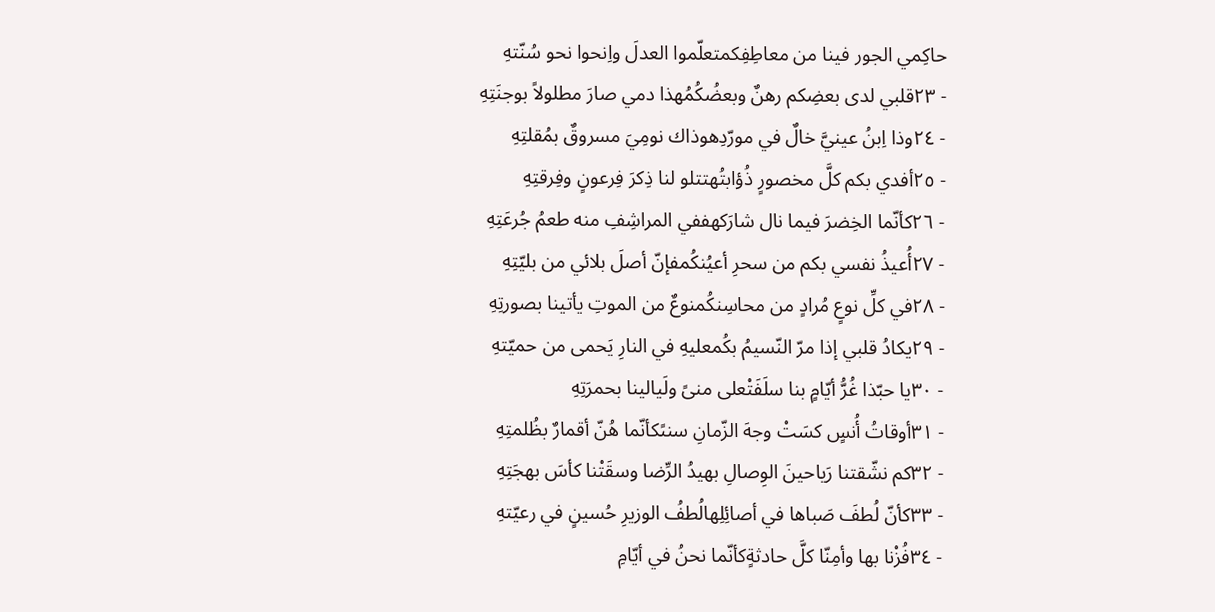حاكِمي الجور فينا من معاطِفِكمتعلّموا العدلَ واِنحوا نحو سُنّتهِ
- ٢٣قلبي لدى بعضِكم رهنٌ وبعضُكُمُهذا دمي صارَ مطلولاً بوجنَتِهِ
- ٢٤وذا اِبنُ عينيَّ خالٌ في مورّدِهوذاك نومِيَ مسروقٌ بمُقلتِهِ
- ٢٥أفدي بكم كلَّ مخصورٍ ذُؤابتُهتتلو لنا ذِكرَ فِرعونٍ وفِرقتِهِ
- ٢٦كأنّما الخِضرَ فيما نال شارَكهففي المراشِفِ منه طعمُ جُرعَتِهِ
- ٢٧أُعيذُ نفسي بكم من سحرِ أعيُنكُمفإنّ أصلَ بلائي من بليّتِهِ
- ٢٨في كلِّ نوعٍ مُرادٍ من محاسِنكُمنوعٌ من الموتِ يأتينا بصورتِهِ
- ٢٩يكادُ قلبي إذا مرّ النّسيمُ بكُمعليهِ في النارِ يَحمى من حميّتهِ
- ٣٠يا حبّذا غُرُّ أيّامٍ بنا سلَفَتْعلى منىً ولَيالينا بحمرَتِهِ
- ٣١أوقاتُ أُنسٍ كسَتْ وجهَ الزّمانِ سنىًكأنّما هُنّ أقمارٌ بظُلمتِهِ
- ٣٢كم نشّقتنا رَياحينَ الوِصالِ بهيدُ الرِّضا وسقَتْنا كأسَ بهجَتِهِ
- ٣٣كأنّ لُطفَ صَباها في أصائِلِهالُطفُ الوزيرِ حُسينٍ في رعيّتهِ
- ٣٤فُزْنا بها وأمِنّا كلَّ حادثةٍكأنّما نحنُ في أيّامِ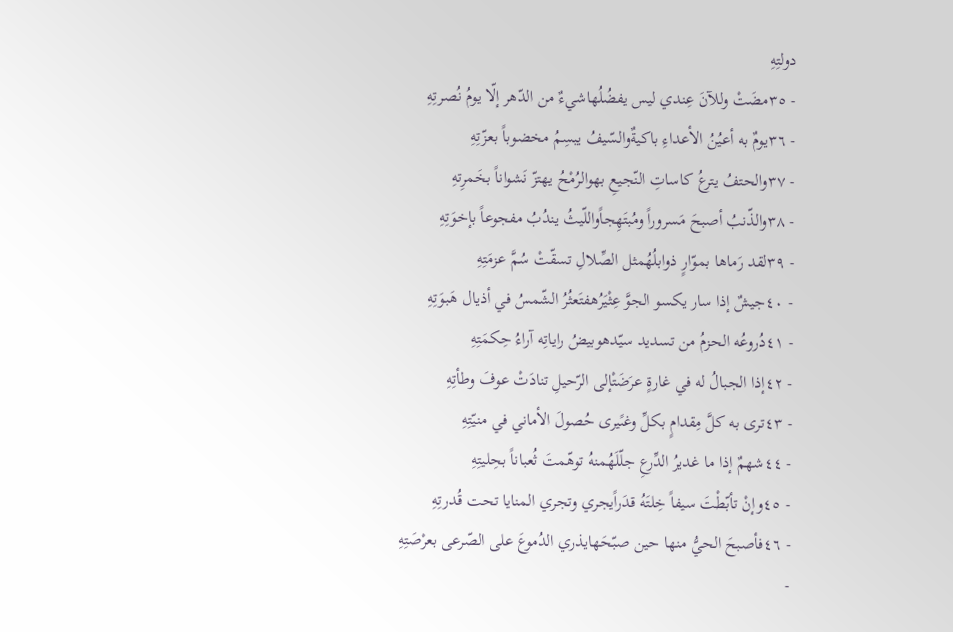دولتِهِ
- ٣٥مضَتْ وللآنَ عِندي ليس يفضُلُهاشيءٌ من الدّهر إلّا يومُ نُصرتِهِ
- ٣٦يومٌ به أعيُنُ الأعداءِ باكيةٌوالسّيفُ يبسِمُ مخضوباً بعزّتِهِ
- ٣٧والحتفُ يترعُ كاساتِ النّجيعِ بهوالرُمْحُ يهتزّ نَشواناً بخَمرِتهِ
- ٣٨والذّنبُ أصبحَ مَسروراً ومُبتَهِجاًواللّيثُ يندُبُ مفجوعاً بإخوَتِهِ
- ٣٩لقد رَماها بموّارٍ ذوابلُهُمثل الصِّلالِ تسقّتْ سُمَّ عزمَتِهِ
- ٤٠جيشٌ إذا سار يكسو الجوَّ عِثْيَرُهفتَعثُرُ الشّمسُ في أذيال هَبوَتِهِ
- ٤١دُروعُه الحزمُ من تسديد سيّدهوبيضُ راياتِه آراءُ حِكمَتِهِ
- ٤٢إذا الجبالُ له في غارةٍ عرَضَتْإلى الرّحيلِ تنادَتْ عوفَ وطأتِهِ
- ٤٣ترى به كلَّ مِقدامٍ بكلِّ وغىًيرى حُصولَ الأماني في منيّتِهِ
- ٤٤شهمٌ إذا ما غديرُ الدِّرعِ جلّلَهُمنهُ توهّمتَ ثُعباناً بحِليتِهِ
- ٤٥وإنْ تأبّطْتَ سيفاً خِلتَهُ قدَراًيجري وتجري المنايا تحت قُدرتِهِ
- ٤٦فأصبحَ الحيُّ منها حين صبّحَهايذري الدُموعَ على الصّرعى بعرْصَتِهِ
-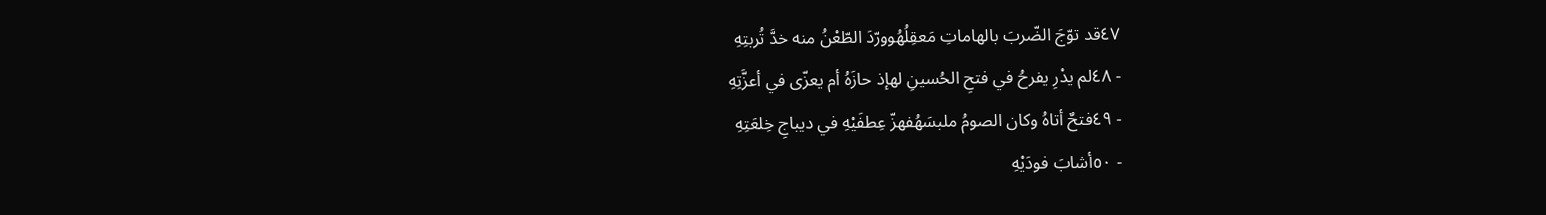٤٧قد توّجَ الضّربَ بالهاماتِ مَعقِلُهُوورّدَ الطّعْنُ منه خدَّ تُربتِهِ
- ٤٨لم يدْرِ يفرحُ في فتحِ الحُسينِ لهإذ حازَهُ أم يعزّى في أعزَّتِهِ
- ٤٩فتحٌ أتاهُ وكان الصومُ ملبسَهُفهزّ عِطفَيْهِ في ديباجِ خِلعَتِهِ
- ٥٠أشابَ فودَيْهِ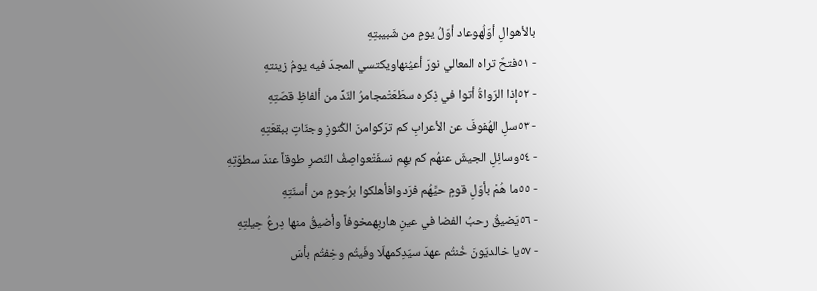بالأهوالِ أوّلُهوعاد أوّلُ يومٍ من شَبيبتِهِ
- ٥١فتحٌ تراه المعالي نورَ أعيُنهاويكتسي المجدَ فيه يومُ زينتهِ
- ٥٢إذا الرّواةُ أتوا في ذِكره سطَعَتْمجامرُ النّدِّ من ألفاظِ قصّتِهِ
- ٥٣سلِ الهُفوفَ عن الأعرابِ كم ترَكوامنَ الكُنوزِ وجنّاتٍ ببقعَتِهِ
- ٥٤وسائِلِ الجيشَ عنهُم كم بهِم نسفَتْعواصِفُ النّصرِ طوقاً عندَ سطوَتِهِ
- ٥٥ما هُمْ بأوّلِ قومٍ حيَّهُم فرَدوافأهلكوا برُجومٍ من أسنّتِهِ
- ٥٦يَضيقُ رحبُ الفضا في عينِ هاربِهمخوفاً وأضيقُ منها دِرعُ حِيلتِهِ
- ٥٧يا خالديّونَ خُنتُم عهدَ سيّدِكمهلّا وفَيتُم وخِفتُم بأسَ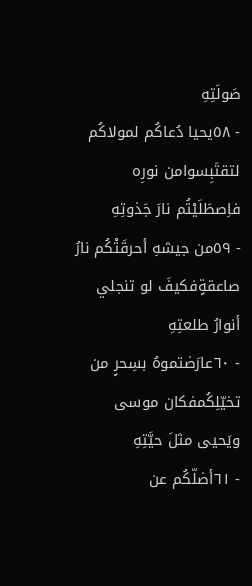صَولَتِهِ
- ٥٨يحيا دُعاكُم لمولاكُم لتقتَبِسوامن نورِه فاِصطَلَيْتُم نارَ جَذوتِهِ
- ٥٩من جيشهِ أحرقَتْكُم نارُ صاعقةٍفكيفَ لو تنجلي أنوارُ طلعتِهِ
- ٦٠عارَضتموهُ بسِحرٍ من تخيّلِكُمفكان موسى ويَحيى مثلَ حيَّتِهِ
- ٦١أضلّكُم عن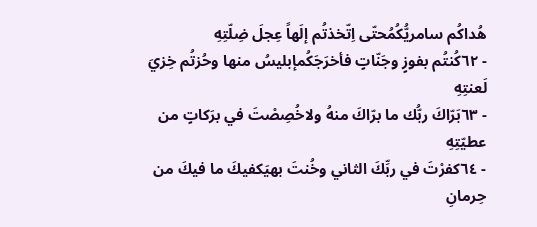هُداكُم سامريُّكُمُحتّى اِتّخذتُم إلَهاً عِجلَ ضِلّتِهِ
- ٦٢كُنتُم بفوزٍ وجَنّاتٍ فأخرَجَكُمإبليسُ منها وحُزتُم خِزيَ لَعنتِهِ
- ٦٣بَرّاكَ ربُّك ما برّاكَ منهُ ولاخُصِصْتَ في برَكاتٍ من عطيّتِهِ
- ٦٤كفرْتَ في ربِّكَ الثاني وخُنتَ بهيَكفيكَ ما فيكَ من حِرمانِ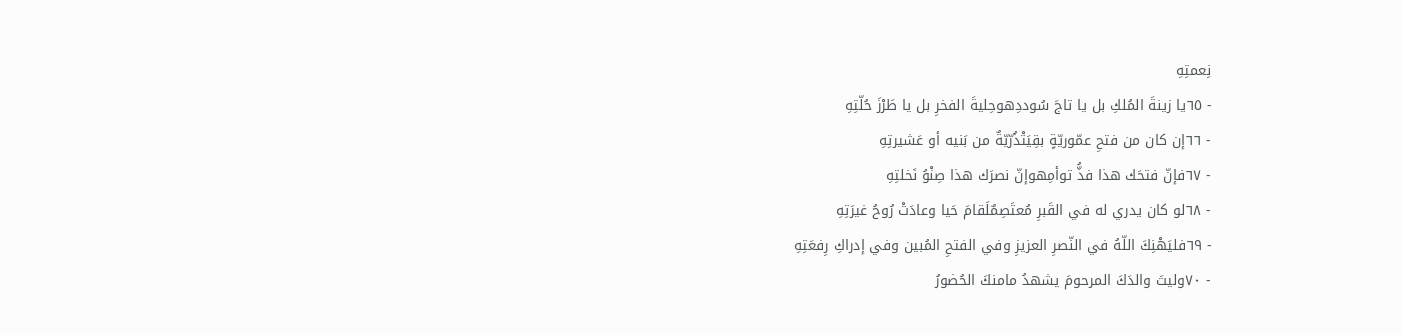نِعمتِهِ
- ٦٥يا زينةَ المُلكِ بل يا تاجَ سُوددِهوحِليةَ الفخرِ بل يا طَرْزَ حُلّتِهِ
- ٦٦إن كان من فتحِ عمّوريّةٍ بقِيَتْذُرّيّةٌ من بَنيه أو عَشيرتِهِ
- ٦٧فإنّ فتحَك هذا فذُّ توأمِهوإنّ نصرَك هذا صِنْوُ نَخلتِهِ
- ٦٨لو كان يدري له في القَبرِ مُعتَصِمٌلَقامَ حَيا وعادَتْ رُوحُ غيرَتِهِ
- ٦٩فليَهْنِكَ اللّهُ في النّصرِ العزيزِ وفي الفتحِ المُبين وفي إدراكِ رِفعَتِهِ
- ٧٠وليتَ والدَكَ المرحومَ يشهدُ مامنكَ الحُضورُ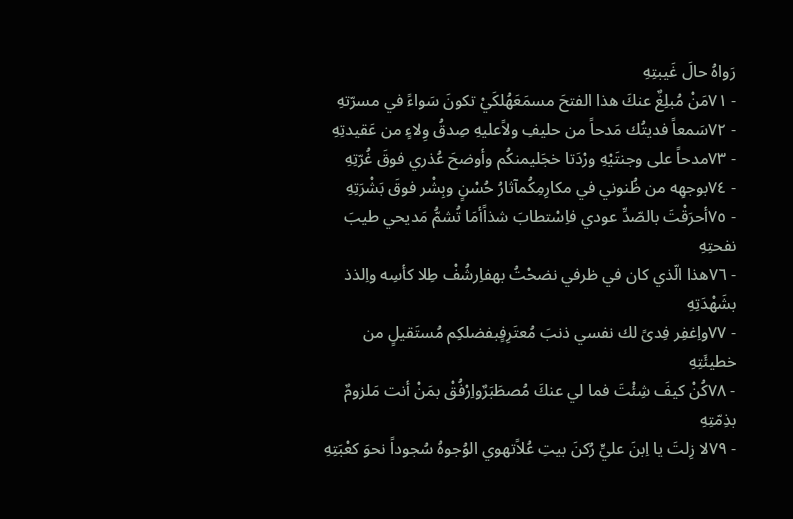رَواهُ حالَ غَيبتِهِ
- ٧١مَنْ مُبلِغٌ عنكَ هذا الفتحَ مسمَعَهُلكَيْ تكونَ سَواءً في مسرّتهِ
- ٧٢سَمعاً فديتُك مَدحاً من حليفِ ولاًعليهِ صِدقُ وِلاءٍ من عَقيدتِهِ
- ٧٣مدحاً على وجنتَيْهِ ورْدَتا خجَليمنكُم وأوضحَ عُذري فوقَ غُرّتِهِ
- ٧٤بوجهِه من ظُنوني في مكارِمِكُمآثارُ حُسْنٍ وبِشْر فوقَ بَشْرَتِهِ
- ٧٥أحرَقْتَ بالصّدِّ عودي فاِسْتطابَ شذاًأمَا تُشمُّ مَديحي طيبَ نفحتِهِ
- ٧٦هذا الّذي كان في ظرفي نضحْتُ بهفاِرشُفْ طِلا كأسِه واِلذذ بشَهْدَتِهِ
- ٧٧واِغفِر فِدىً لك نفسي ذنبَ مُعتَرِفٍبفضلكِم مُستَقيلٍ من خطيئَتِهِ
- ٧٨كُنْ كيفَ شِئْتَ فما لي عنكَ مُصطَبَرٌواِرْفُقْ بمَنْ أنت مَلزومٌ بذِمّتِهِ
- ٧٩لا زِلتَ يا اِبنَ عليٍّ رُكنَ بيتِ عُلاًتهوي الوُجوهُ سُجوداً نحوَ كعْبَتِهِ